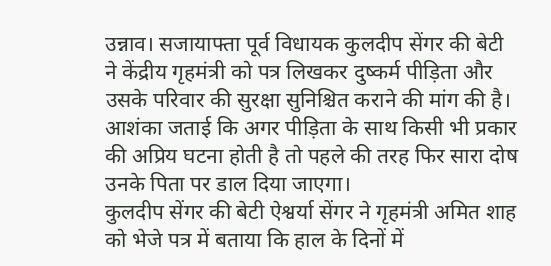उन्नाव। सजायाफ्ता पूर्व विधायक कुलदीप सेंगर की बेटी ने केंद्रीय गृहमंत्री को पत्र लिखकर दुष्कर्म पीड़िता और उसके परिवार की सुरक्षा सुनिश्चित कराने की मांग की है। आशंका जताई कि अगर पीड़िता के साथ किसी भी प्रकार की अप्रिय घटना होती है तो पहले की तरह फिर सारा दोष उनके पिता पर डाल दिया जाएगा।
कुलदीप सेंगर की बेटी ऐश्वर्या सेंगर ने गृहमंत्री अमित शाह को भेजे पत्र में बताया कि हाल के दिनों में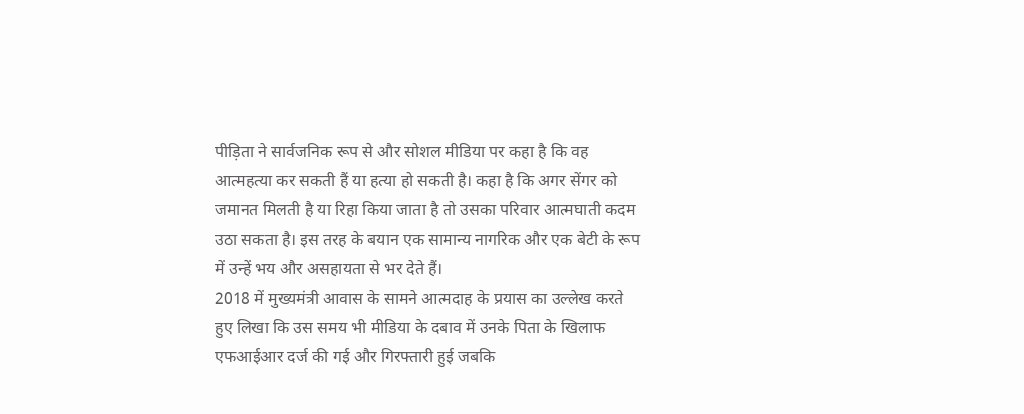पीड़िता ने सार्वजनिक रूप से और सोशल मीडिया पर कहा है कि वह आत्महत्या कर सकती हैं या हत्या हो सकती है। कहा है कि अगर सेंगर को जमानत मिलती है या रिहा किया जाता है तो उसका परिवार आत्मघाती कदम उठा सकता है। इस तरह के बयान एक सामान्य नागरिक और एक बेटी के रूप में उन्हें भय और असहायता से भर देते हैं।
2018 में मुख्यमंत्री आवास के सामने आत्मदाह के प्रयास का उल्लेख करते हुए लिखा कि उस समय भी मीडिया के दबाव में उनके पिता के खिलाफ एफआईआर दर्ज की गई और गिरफ्तारी हुई जबकि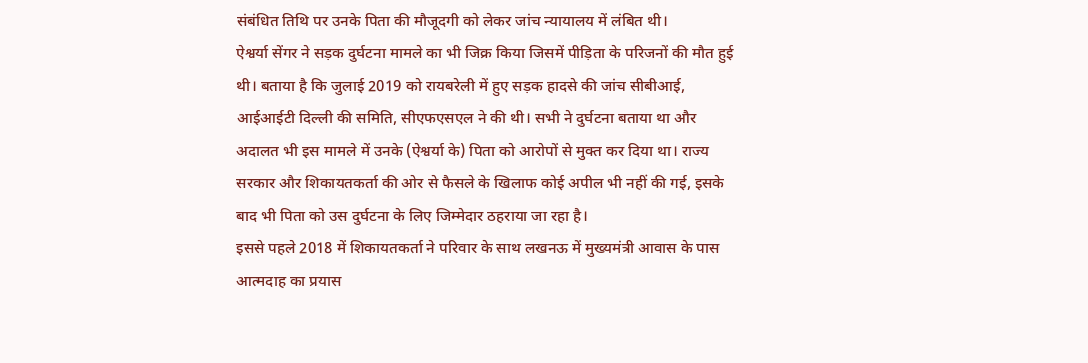संबंधित तिथि पर उनके पिता की मौजूदगी को लेकर जांच न्यायालय में लंबित थी।
ऐश्वर्या सेंगर ने सड़क दुर्घटना मामले का भी जिक्र किया जिसमें पीड़िता के परिजनों की मौत हुई थी। बताया है कि जुलाई 2019 को रायबरेली में हुए सड़क हादसे की जांच सीबीआई, आईआईटी दिल्ली की समिति, सीएफएसएल ने की थी। सभी ने दुर्घटना बताया था और अदालत भी इस मामले में उनके (ऐश्वर्या के) पिता को आरोपों से मुक्त कर दिया था। राज्य सरकार और शिकायतकर्ता की ओर से फैसले के खिलाफ कोई अपील भी नहीं की गई, इसके बाद भी पिता को उस दुर्घटना के लिए जिम्मेदार ठहराया जा रहा है।
इससे पहले 2018 में शिकायतकर्ता ने परिवार के साथ लखनऊ में मुख्यमंत्री आवास के पास आत्मदाह का प्रयास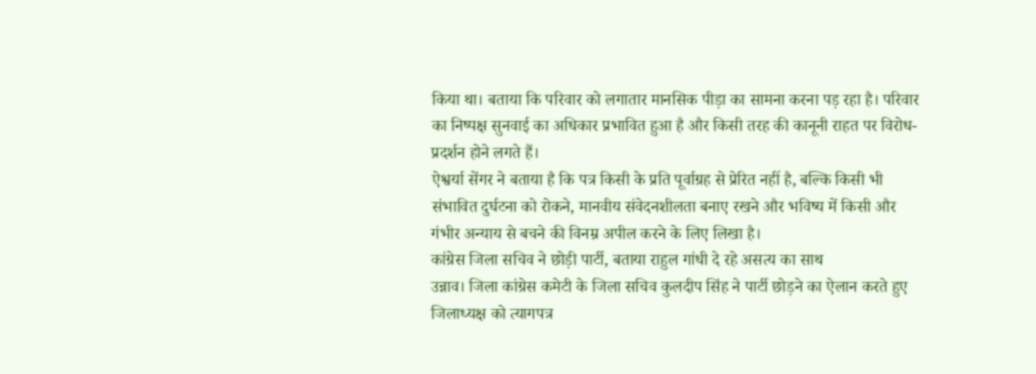किया था। बताया कि परिवार को लगातार मानसिक पीड़ा का सामना करना पड़ रहा है। परिवार का निष्पक्ष सुनवाई का अधिकार प्रभावित हुआ है और किसी तरह की कानूनी राहत पर विरोध-प्रदर्शन होने लगते हैं।
ऐश्वर्या सेंगर ने बताया है कि पत्र किसी के प्रति पूर्वाग्रह से प्रेरित नहीं है, बल्कि किसी भी संभावित दुर्घटना को रोकने, मानवीय संवेदनशीलता बनाए रखने और भविष्य में किसी और गंभीर अन्याय से बचने की विनम्र अपील करने के लिए लिखा है।
कांग्रेस जिला सचिव ने छोड़ी पार्टी, बताया राहुल गांधी दे रहे असत्य का साथ
उन्नाव। जिला कांग्रेस कमेटी के जिला सचिव कुलदीप सिंह ने पार्टी छोड़ने का ऐलान करते हुए जिलाध्यक्ष को त्यागपत्र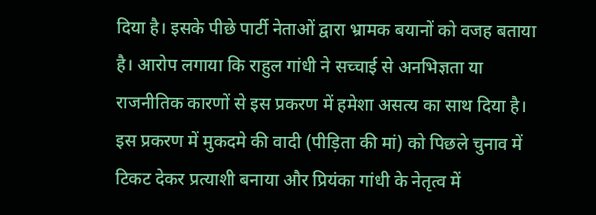दिया है। इसके पीछे पार्टी नेताओं द्वारा भ्रामक बयानों को वजह बताया है। आरोप लगाया कि राहुल गांधी ने सच्चाई से अनभिज्ञता या राजनीतिक कारणों से इस प्रकरण में हमेशा असत्य का साथ दिया है। इस प्रकरण में मुकदमे की वादी (पीड़िता की मां) को पिछले चुनाव में टिकट देकर प्रत्याशी बनाया और प्रियंका गांधी के नेतृत्व में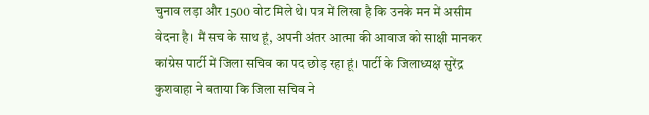चुनाव लड़ा और 1500 वोट मिले थे। पत्र में लिखा है कि उनके मन में असीम वेदना है। मैं सच के साथ हूं, अपनी अंतर आत्मा की आवाज को साक्षी मानकर कांग्रेस पार्टी में जिला सचिव का पद छोड़ रहा हूं। पार्टी के जिलाध्यक्ष सुरेंद्र कुशवाहा ने बताया कि जिला सचिव ने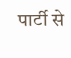पार्टी से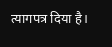त्यागपत्र दिया है।